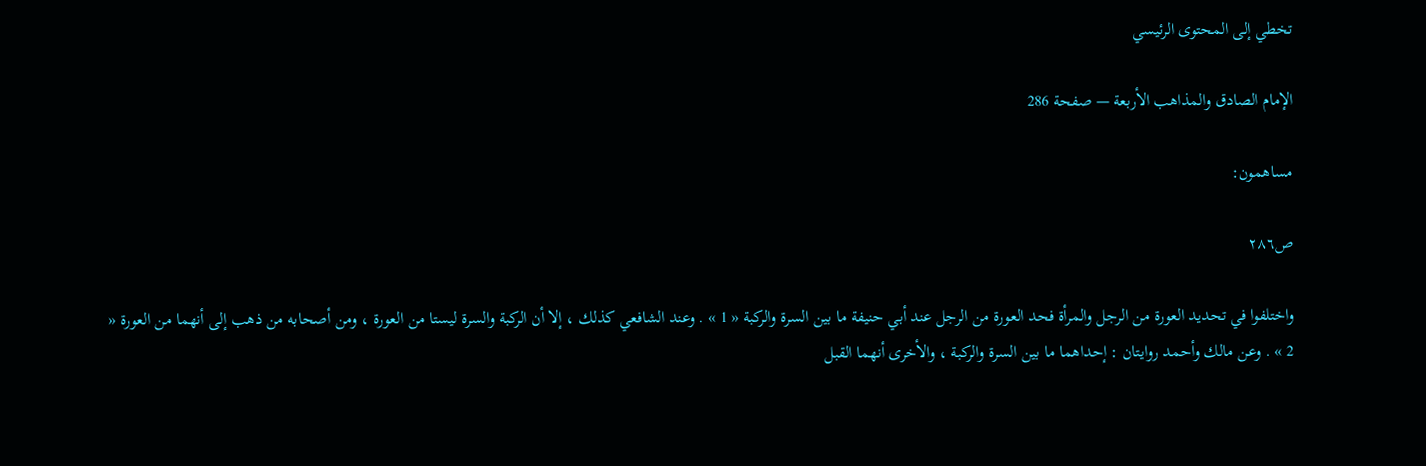تخطي إلى المحتوى الرئيسي

الإمام الصادق والمذاهب الأربعة — صفحة 286

مساهمون:

ص٢٨٦

واختلفوا في تحديد العورة من الرجل والمرأة فحد العورة من الرجل عند أبي حنيفة ما بين السرة والركبة « 1 » . وعند الشافعي كذلك ، إلا أن الركبة والسرة ليستا من العورة ، ومن أصحابه من ذهب إلى أنهما من العورة « 2 » . وعن مالك وأحمد روايتان : إحداهما ما بين السرة والركبة ، والأخرى أنهما القبل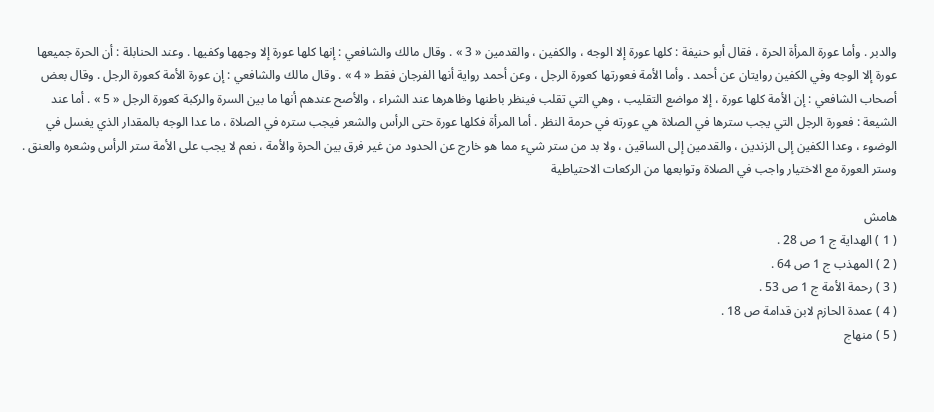والدبر . وأما عورة المرأة الحرة ، فقال أبو حنيفة : كلها عورة إلا الوجه ، والكفين ، والقدمين « 3 » . وقال مالك والشافعي : إنها كلها عورة إلا وجهها وكفيها . وعند الحنابلة : أن الحرة جميعها عورة إلا الوجه وفي الكفين روايتان عن أحمد . وأما الأمة فعورتها كعورة الرجل ، وعن أحمد رواية أنها الفرجان فقط « 4 » . وقال مالك والشافعي : إن عورة الأمة كعورة الرجل . وقال بعض أصحاب الشافعي : إن الأمة كلها عورة ، إلا مواضع التقليب ، وهي التي تقلب فينظر باطنها وظاهرها عند الشراء ، والأصح عندهم أنها ما بين السرة والركبة كعورة الرجل « 5 » . أما عند الشيعة : فعورة الرجل التي يجب سترها في الصلاة هي عورته في حرمة النظر . أما المرأة فكلها عورة حتى الرأس والشعر فيجب ستره في الصلاة ، ما عدا الوجه بالمقدار الذي يغسل في الوضوء ، وعدا الكفين إلى الزندين ، والقدمين إلى الساقين ، ولا بد من ستر شيء مما هو خارج عن الحدود من غير فرق بين الحرة والأمة ، نعم لا يجب على الأمة ستر الرأس وشعره والعنق . وستر العورة مع الاختيار واجب في الصلاة وتوابعها من الركعات الاحتياطية

هامش
( 1 ) الهداية ج 1 ص 28 .
( 2 ) المهذب ج 1 ص 64 .
( 3 ) رحمة الأمة ج 1 ص 53 .
( 4 ) عمدة الحازم لابن قدامة ص 18 .
( 5 ) منهاج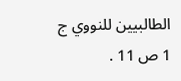الطالبيين للنووي ج 1 ص 11 .